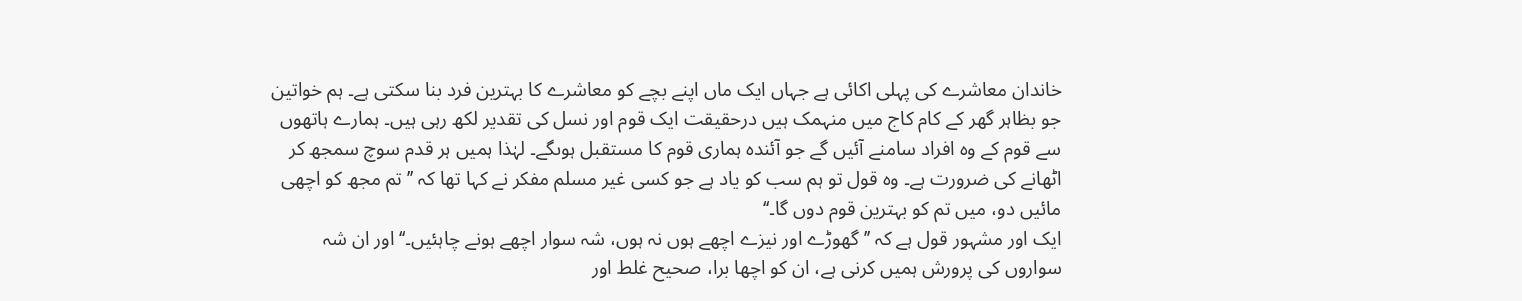خاندان معاشرے کی پہلی اکائی ہے جہاں ایک ماں اپنے بچے کو معاشرے کا بہترین فرد بنا سکتی ہے۔ ہم خواتین جو بظاہر گھر کے کام کاج میں منہمک ہیں درحقیقت ایک قوم اور نسل کی تقدیر لکھ رہی ہیں۔ ہمارے ہاتھوں سے قوم کے وہ افراد سامنے آئیں گے جو آئندہ ہماری قوم کا مستقبل ہوںگے۔ لہٰذا ہمیں ہر قدم سوچ سمجھ کر اٹھانے کی ضرورت ہے۔ وہ قول تو ہم سب کو یاد ہے جو کسی غیر مسلم مفکر نے کہا تھا کہ ’’تم مجھ کو اچھی مائیں دو، میں تم کو بہترین قوم دوں گا۔‘‘
ایک اور مشہور قول ہے کہ ’’گھوڑے اور نیزے اچھے ہوں نہ ہوں، شہ سوار اچھے ہونے چاہئیں۔‘‘ اور ان شہ سواروں کی پرورش ہمیں کرنی ہے، ان کو اچھا برا، صحیح غلط اور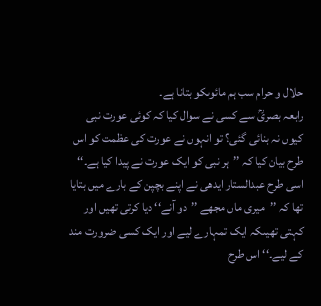حلال و حرام سب ہم مائوںکو بتانا ہے۔
رابعہ بصریؒ سے کسی نے سوال کیا کہ کوئی عورت نبی کیوں نہ بنائی گئی؟ تو انہوں نے عورت کی عظمت کو اس طرح بیان کیا کہ ’’ہر نبی کو ایک عورت نے پیدا کیا ہے۔‘‘
اسی طرح عبدالستار ایدھی نے اپنے بچپن کے بارے میں بتایا تھا کہ ’’میری ماں مجھے ’’دو آنے‘‘ دیا کرتی تھیں اور کہتی تھیںکہ ایک تمہارے لیے اور ایک کسی ضرورت مند کے لیے۔‘‘ اس طرح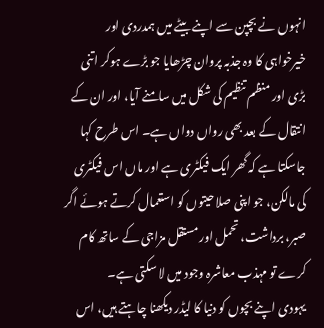انہوں نے بچپن سے اپنے بیٹے میں ہمدردی اور خیرخواہی کا وہ جذبہ پروان چڑھایا جو بڑے ہوکر اتنی بڑی اور منظم تنظیم کی شکل میں سامنے آیا، اور ان کے انتقال کے بعد بھی رواں دواں ہے۔ اس طرح کہا جاسکتا ہے کہ گھر ایک فیکٹری ہے اور ماں اس فیکٹری کی مالکن، جو اپنی صلاحیتوں کو استعمال کرتے ہوئے اگر صبر، برداشت، تحمل اور مستقل مزاجی کے ساتھ کام کرے تو مہذب معاشرہ وجود میں لا سکتی ہے۔
یہودی اپنے بچوں کو دنیا کا لیڈر دیکھنا چاہتے ہیں، اس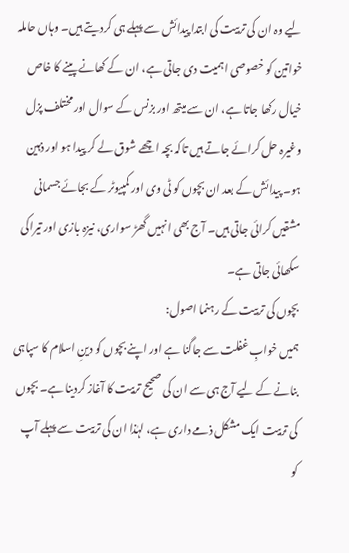لیے وہ ان کی تربیت کی ابتدا پیدائش سے پہلے ہی کردیتے ہیں۔ وہاں حاملہ خواتین کو خصوصی اہمیت دی جاتی ہے، ان کے کھانے پینے کا خاص خیال رکھا جاتا ہے، ان سے میتھ اور بزنس کے سوال اور مختلف پزل وغیرہ حل کرائے جاتے ہیں تاکہ بچہ اچھے شوق لے کر پیدا ہو اور ذہین ہو۔ پیدائش کے بعد ان بچوں کو ٹی وی اور کمپیوٹر کے بجائے جسمانی مشقیں کرائی جاتی ہیں۔ آج بھی انہیں گھڑ سواری، نیزہ بازی اور تیراکی سکھائی جاتی ہے۔
بچوں کی تربیت کے رہنما اصول:
ہمیں خوابِ غفلت سے جاگنا ہے اور اپنے بچوں کو دینِ اسلام کا سپاہی بنانے کے لیے آج ہی سے ان کی صحیح تربیت کا آغاز کردینا ہے۔ بچوں کی تربیت ایک مشکل ذمے داری ہے، لہٰذا ان کی تربیت سے پہلے آپ کو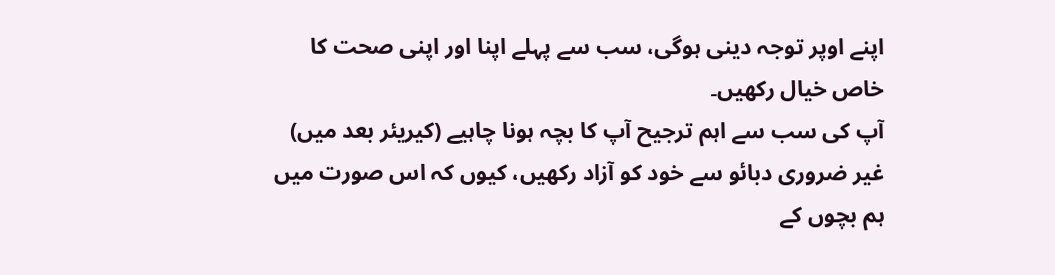اپنے اوپر توجہ دینی ہوگی، سب سے پہلے اپنا اور اپنی صحت کا خاص خیال رکھیں۔
آپ کی سب سے اہم ترجیح آپ کا بچہ ہونا چاہیے (کیریئر بعد میں)
غیر ضروری دبائو سے خود کو آزاد رکھیں، کیوں کہ اس صورت میں ہم بچوں کے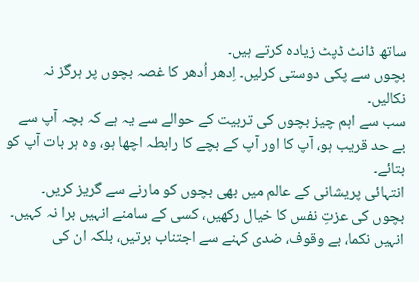ساتھ ڈانٹ ڈپٹ زیادہ کرتے ہیں۔
بچوں سے پکی دوستی کرلیں۔ اِدھر اُدھر کا غصہ بچوں پر ہرگز نہ نکالیں۔
سب سے اہم چیز بچوں کی تربیت کے حوالے سے یہ ہے کہ بچہ آپ سے بے حد قریب ہو، آپ کا اور آپ کے بچے کا رابطہ اچھا ہو، وہ ہر بات آپ کو بتائے۔
انتہائی پریشانی کے عالم میں بھی بچوں کو مارنے سے گریز کریں۔
بچوں کی عزتِ نفس کا خیال رکھیں، کسی کے سامنے انہیں برا نہ کہیں۔ انہیں نکما، بے وقوف، ضدی کہنے سے اجتناب برتیں، بلکہ ان کی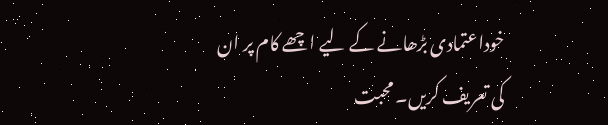خوداعتمادی بڑھانے کے لیے اچھے کام پر ان کی تعریف کریں۔ محبت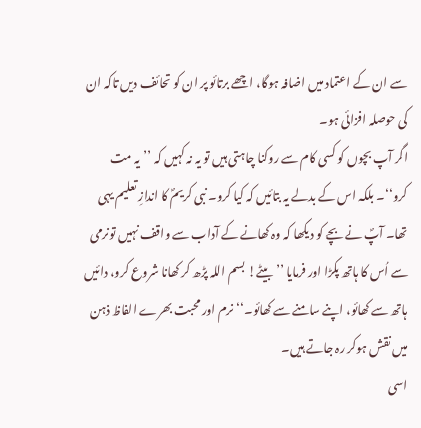سے ان کے اعتماد میں اضافہ ہوگا، اچھے برتائو پر ان کو تحائف دیں تاکہ ان کی حوصلہ افزائی ہو۔
اگر آپ بچوں کو کسی کام سے روکنا چاہتی ہیں تو یہ نہ کہیں کہ ’’یہ مت کرو‘‘۔ بلکہ اس کے بدلے یہ بتائیں کہ کیا کرو۔ نبی کریمؐ کا اندازِ تعلیم یہی تھا۔ آپؐ نے بچے کو دیکھا کہ وہ کھانے کے آداب سے واقف نہیں تونرمی سے اُس کا ہاتھ پکڑا اور فرمایا ’’بیٹے! بسم اللہ پڑھ کر کھانا شروع کرو، دائیں ہاتھ سے کھائو، اپنے سامنے سے کھائو۔‘‘ نرم اور محبت بھرے الفاظ ذہن میں نقش ہوکر رہ جاتے ہیں۔
اسی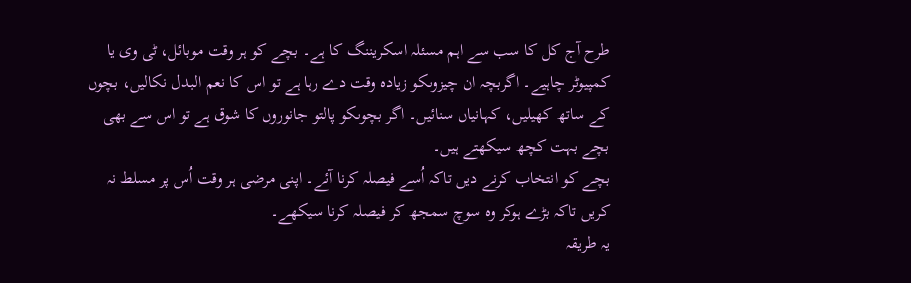طرح آج کل کا سب سے اہم مسئلہ اسکریننگ کا ہے۔ بچے کو ہر وقت موبائل، ٹی وی یا کمپیوٹر چاہیے۔ اگربچہ ان چیزوںکو زیادہ وقت دے رہا ہے تو اس کا نعم البدل نکالیں، بچوں کے ساتھ کھیلیں، کہانیاں سنائیں۔ اگر بچوںکو پالتو جانوروں کا شوق ہے تو اس سے بھی بچے بہت کچھ سیکھتے ہیں۔
بچے کو انتخاب کرنے دیں تاکہ اُسے فیصلہ کرنا آئے۔ اپنی مرضی ہر وقت اُس پر مسلط نہ کریں تاکہ بڑے ہوکر وہ سوچ سمجھ کر فیصلہ کرنا سیکھے۔
یہ طریقہ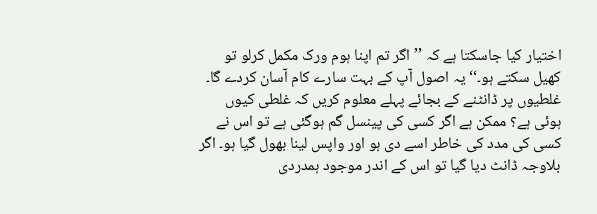اختیار کیا جاسکتا ہے کہ ’’اگر تم اپنا ہوم ورک مکمل کرلو تو کھیل سکتے ہو۔‘‘ یہ اصول آپ کے بہت سارے کام آسان کردے گا۔
غلطیوں پر ڈانٹنے کے بجائے پہلے معلوم کریں کہ غلطی کیوں ہوئی ہے؟ ممکن ہے اگر کسی کی پینسل گم ہوگئی ہے تو اس نے کسی کی مدد کی خاطر اسے دی ہو اور واپس لینا بھول گیا ہو۔ اگر بلاوجہ ڈانٹ دیا گیا تو اس کے اندر موجود ہمدردی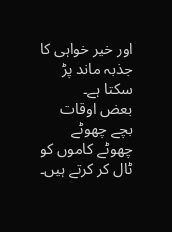اور خیر خواہی کا جذبہ ماند پڑ سکتا ہے۔
بعض اوقات بچے چھوٹے چھوٹے کاموں کو ٹال کر کرتے ہیں۔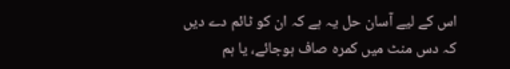اس کے لیے آسان حل یہ ہے کہ ان کو ٹائم دے دیں کہ دس منٹ میں کمرہ صاف ہوجائے، یا ہم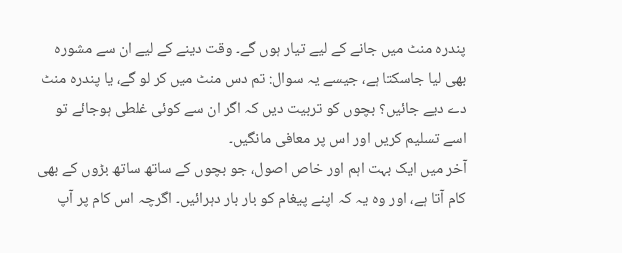پندرہ منٹ میں جانے کے لیے تیار ہوں گے۔ وقت دینے کے لیے ان سے مشورہ بھی لیا جاسکتا ہے، جیسے یہ سوال: تم دس منٹ میں کر لو گے، یا پندرہ منٹ دے دیے جائیں؟ بچوں کو تربیت دیں کہ اگر ان سے کوئی غلطی ہوجائے تو اسے تسلیم کریں اور اس پر معافی مانگیں۔
آخر میں ایک بہت اہم اور خاص اصول، جو بچوں کے ساتھ ساتھ بڑوں کے بھی کام آتا ہے، اور وہ یہ کہ اپنے پیغام کو بار بار دہرائیں۔ اگرچہ اس کام پر آپ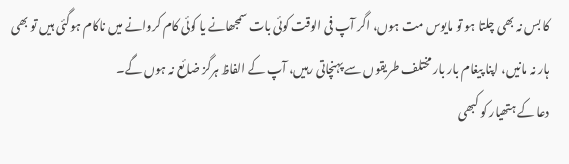کا بس نہ بھی چلتا ہو تو مایوس مت ہوں، اگر آپ فی الوقت کوئی بات سمجھانے یا کوئی کام کروانے میں ناکام ہوگئی ہیں تو بھی ہار نہ مانیں، اپنا پیغام بار بار مختلف طریقوں سے پہنچاتی رہیں، آپ کے الفاظ ہرگز ضائع نہ ہوں گے۔
دعا کے ہتھیار کو کبھی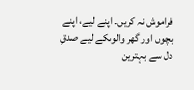فراموش نہ کریں۔ اپنے لیے، اپنے بچوں اور گھر والوںکے لیے صدقِ دل سے بہترین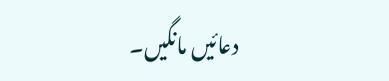دعائیں مانگیں۔